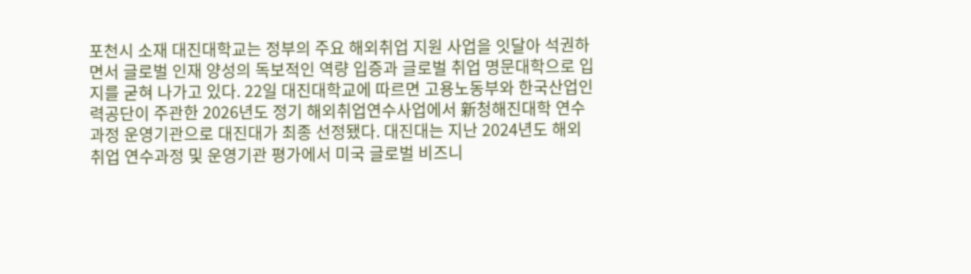포천시 소재 대진대학교는 정부의 주요 해외취업 지원 사업을 잇달아 석권하면서 글로벌 인재 양성의 독보적인 역량 입증과 글로벌 취업 명문대학으로 입지를 굳혀 나가고 있다. 22일 대진대학교에 따르면 고용노동부와 한국산업인력공단이 주관한 2026년도 정기 해외취업연수사업에서 新청해진대학 연수과정 운영기관으로 대진대가 최종 선정됐다. 대진대는 지난 2024년도 해외취업 연수과정 및 운영기관 평가에서 미국 글로벌 비즈니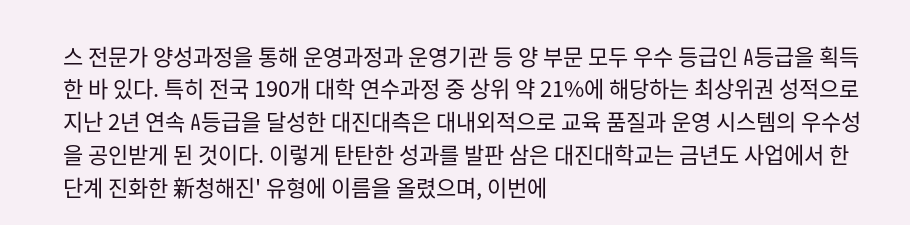스 전문가 양성과정을 통해 운영과정과 운영기관 등 양 부문 모두 우수 등급인 A등급을 획득한 바 있다. 특히 전국 190개 대학 연수과정 중 상위 약 21%에 해당하는 최상위권 성적으로 지난 2년 연속 A등급을 달성한 대진대측은 대내외적으로 교육 품질과 운영 시스템의 우수성을 공인받게 된 것이다. 이렇게 탄탄한 성과를 발판 삼은 대진대학교는 금년도 사업에서 한 단계 진화한 新청해진' 유형에 이름을 올렸으며, 이번에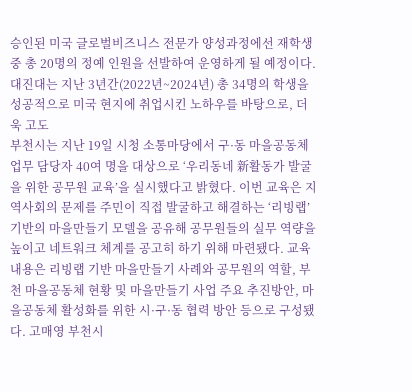승인된 미국 글로벌비즈니스 전문가 양성과정에선 재학생 중 총 20명의 정예 인원을 선발하여 운영하게 될 예정이다. 대진대는 지난 3년간(2022년~2024년) 총 34명의 학생을 성공적으로 미국 현지에 취업시킨 노하우를 바탕으로, 더욱 고도
부천시는 지난 19일 시청 소통마당에서 구·동 마을공동체 업무 담당자 40여 명을 대상으로 ‘우리동네 新활동가 발굴을 위한 공무원 교육’을 실시했다고 밝혔다. 이번 교육은 지역사회의 문제를 주민이 직접 발굴하고 해결하는 ‘리빙랩’기반의 마을만들기 모델을 공유해 공무원들의 실무 역량을 높이고 네트워크 체계를 공고히 하기 위해 마련됐다. 교육 내용은 리빙랩 기반 마을만들기 사례와 공무원의 역할, 부천 마을공동체 현황 및 마을만들기 사업 주요 추진방안, 마을공동체 활성화를 위한 시·구·동 협력 방안 등으로 구성됐다. 고매영 부천시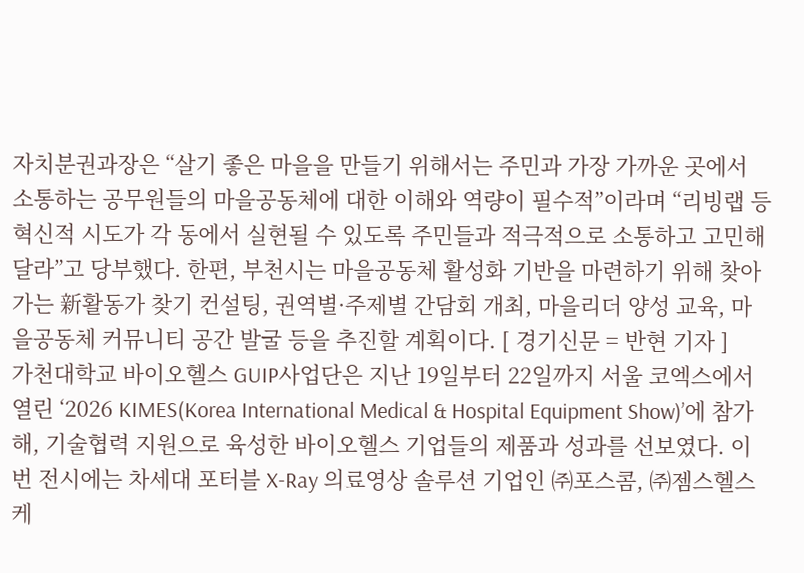자치분권과장은 “살기 좋은 마을을 만들기 위해서는 주민과 가장 가까운 곳에서 소통하는 공무원들의 마을공동체에 대한 이해와 역량이 필수적”이라며 “리빙랩 등 혁신적 시도가 각 동에서 실현될 수 있도록 주민들과 적극적으로 소통하고 고민해 달라”고 당부했다. 한편, 부천시는 마을공동체 활성화 기반을 마련하기 위해 찾아가는 新활동가 찾기 컨설팅, 권역별·주제별 간담회 개최, 마을리더 양성 교육, 마을공동체 커뮤니티 공간 발굴 등을 추진할 계획이다. [ 경기신문 = 반현 기자 ]
가천대학교 바이오헬스 GUIP사업단은 지난 19일부터 22일까지 서울 코엑스에서 열린 ‘2026 KIMES(Korea International Medical & Hospital Equipment Show)’에 참가해, 기술협력 지원으로 육성한 바이오헬스 기업들의 제품과 성과를 선보였다. 이번 전시에는 차세대 포터블 X-Ray 의료영상 솔루션 기업인 ㈜포스콤, ㈜젬스헬스케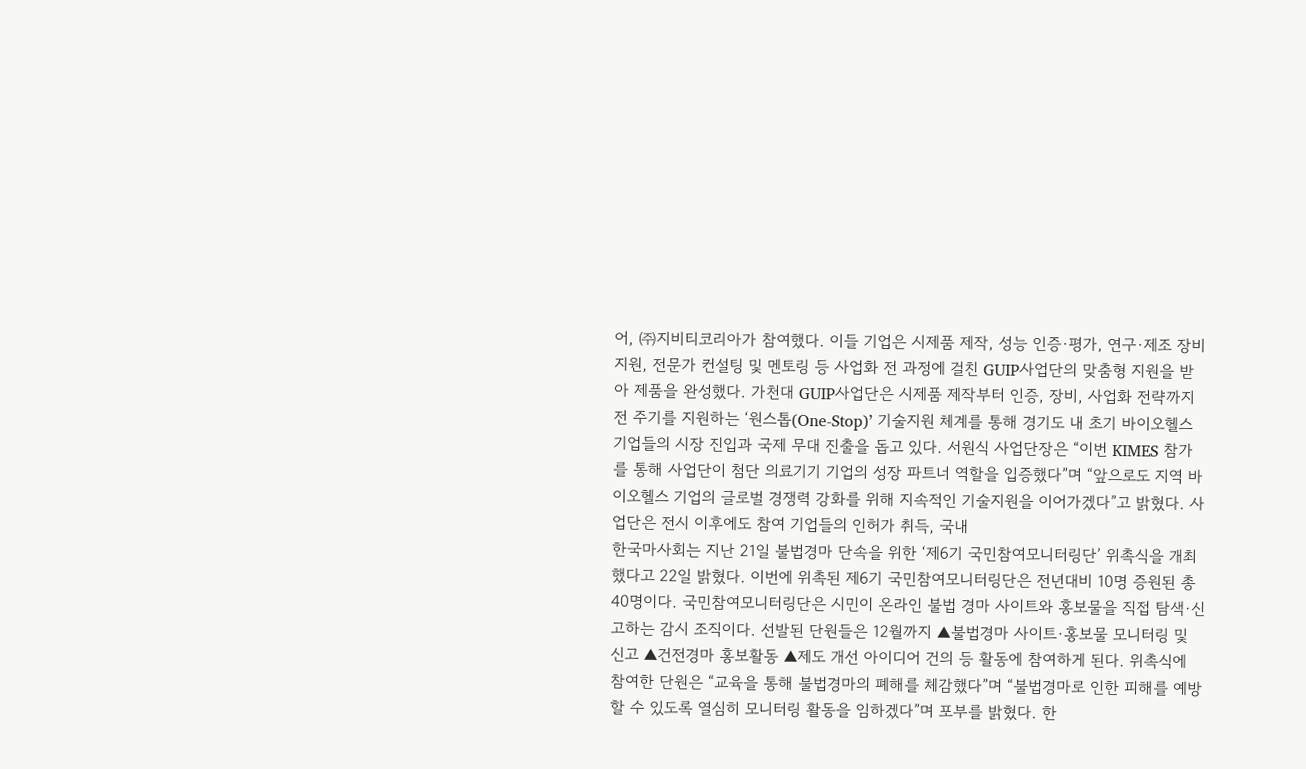어, ㈜지비티코리아가 참여했다. 이들 기업은 시제품 제작, 성능 인증·평가, 연구·제조 장비 지원, 전문가 컨설팅 및 멘토링 등 사업화 전 과정에 걸친 GUIP사업단의 맞춤형 지원을 받아 제품을 완성했다. 가천대 GUIP사업단은 시제품 제작부터 인증, 장비, 사업화 전략까지 전 주기를 지원하는 ‘원스톱(One-Stop)’ 기술지원 체계를 통해 경기도 내 초기 바이오헬스 기업들의 시장 진입과 국제 무대 진출을 돕고 있다. 서원식 사업단장은 “이번 KIMES 참가를 통해 사업단이 첨단 의료기기 기업의 성장 파트너 역할을 입증했다”며 “앞으로도 지역 바이오헬스 기업의 글로벌 경쟁력 강화를 위해 지속적인 기술지원을 이어가겠다”고 밝혔다. 사업단은 전시 이후에도 참여 기업들의 인허가 취득, 국내
한국마사회는 지난 21일 불법경마 단속을 위한 ‘제6기 국민참여모니터링단’ 위촉식을 개최했다고 22일 밝혔다. 이번에 위촉된 제6기 국민참여모니터링단은 전년대비 10명 증원된 총 40명이다. 국민참여모니터링단은 시민이 온라인 불법 경마 사이트와 홍보물을 직접 탐색·신고하는 감시 조직이다. 선발된 단원들은 12월까지 ▲불법경마 사이트·홍보물 모니터링 및 신고 ▲건전경마 홍보활동 ▲제도 개선 아이디어 건의 등 활동에 참여하게 된다. 위촉식에 참여한 단원은 “교육을 통해 불법경마의 폐해를 체감했다”며 “불법경마로 인한 피해를 예방할 수 있도록 열심히 모니터링 활동을 임하겠다”며 포부를 밝혔다. 한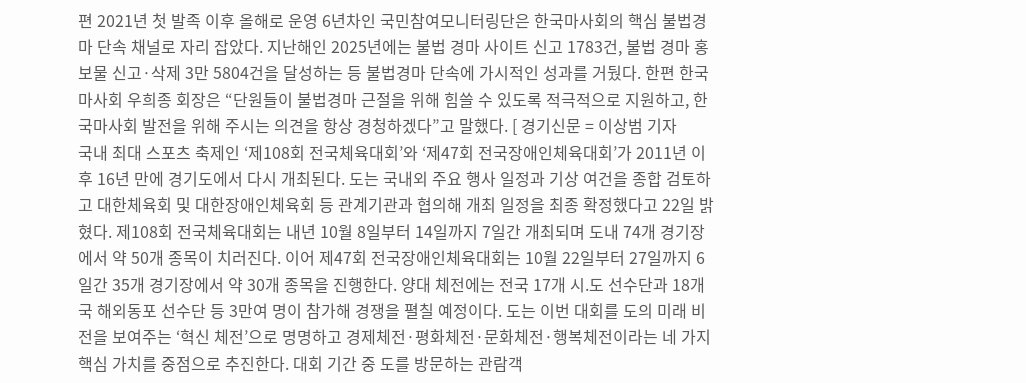편 2021년 첫 발족 이후 올해로 운영 6년차인 국민참여모니터링단은 한국마사회의 핵심 불법경마 단속 채널로 자리 잡았다. 지난해인 2025년에는 불법 경마 사이트 신고 1783건, 불법 경마 홍보물 신고·삭제 3만 5804건을 달성하는 등 불법경마 단속에 가시적인 성과를 거뒀다. 한편 한국마사회 우희종 회장은 “단원들이 불법경마 근절을 위해 힘쓸 수 있도록 적극적으로 지원하고, 한국마사회 발전을 위해 주시는 의견을 항상 경청하겠다”고 말했다. [ 경기신문 = 이상범 기자
국내 최대 스포츠 축제인 ‘제108회 전국체육대회’와 ‘제47회 전국장애인체육대회’가 2011년 이후 16년 만에 경기도에서 다시 개최된다. 도는 국내외 주요 행사 일정과 기상 여건을 종합 검토하고 대한체육회 및 대한장애인체육회 등 관계기관과 협의해 개최 일정을 최종 확정했다고 22일 밝혔다. 제108회 전국체육대회는 내년 10월 8일부터 14일까지 7일간 개최되며 도내 74개 경기장에서 약 50개 종목이 치러진다. 이어 제47회 전국장애인체육대회는 10월 22일부터 27일까지 6일간 35개 경기장에서 약 30개 종목을 진행한다. 양대 체전에는 전국 17개 시.도 선수단과 18개국 해외동포 선수단 등 3만여 명이 참가해 경쟁을 펼칠 예정이다. 도는 이번 대회를 도의 미래 비전을 보여주는 ‘혁신 체전’으로 명명하고 경제체전·평화체전·문화체전·행복체전이라는 네 가지 핵심 가치를 중점으로 추진한다. 대회 기간 중 도를 방문하는 관람객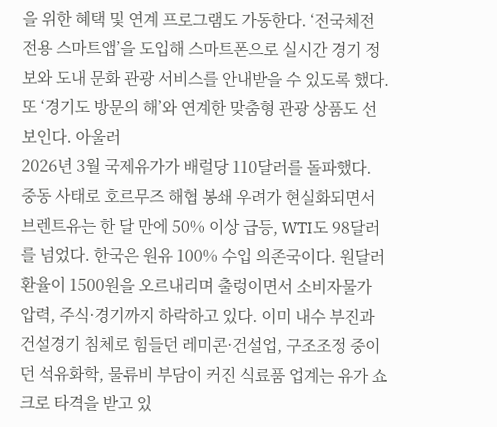을 위한 혜택 및 연계 프로그램도 가동한다. ‘전국체전 전용 스마트앱’을 도입해 스마트폰으로 실시간 경기 정보와 도내 문화 관광 서비스를 안내받을 수 있도록 했다. 또 ‘경기도 방문의 해’와 연계한 맞춤형 관광 상품도 선보인다. 아울러
2026년 3월 국제유가가 배럴당 110달러를 돌파했다. 중동 사태로 호르무즈 해협 봉쇄 우려가 현실화되면서 브렌트유는 한 달 만에 50% 이상 급등, WTI도 98달러를 넘었다. 한국은 원유 100% 수입 의존국이다. 원달러 환율이 1500원을 오르내리며 출렁이면서 소비자물가 압력, 주식·경기까지 하락하고 있다. 이미 내수 부진과 건설경기 침체로 힘들던 레미콘·건설업, 구조조정 중이던 석유화학, 물류비 부담이 커진 식료품 업계는 유가 쇼크로 타격을 받고 있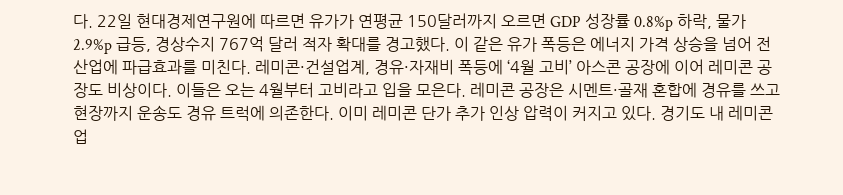다. 22일 현대경제연구원에 따르면 유가가 연평균 150달러까지 오르면 GDP 성장률 0.8%p 하락, 물가 2.9%p 급등, 경상수지 767억 달러 적자 확대를 경고했다. 이 같은 유가 폭등은 에너지 가격 상승을 넘어 전 산업에 파급효과를 미친다. 레미콘·건설업계, 경유·자재비 폭등에 ‘4월 고비’ 아스콘 공장에 이어 레미콘 공장도 비상이다. 이들은 오는 4월부터 고비라고 입을 모은다. 레미콘 공장은 시멘트·골재 혼합에 경유를 쓰고 현장까지 운송도 경유 트럭에 의존한다. 이미 레미콘 단가 추가 인상 압력이 커지고 있다. 경기도 내 레미콘 업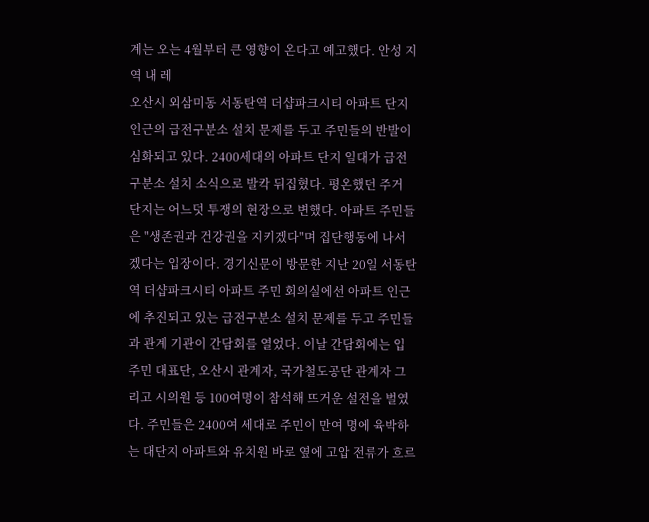계는 오는 4월부터 큰 영향이 온다고 예고했다. 안성 지역 내 레
오산시 외삼미동 서동탄역 더샵파크시티 아파트 단지 인근의 급전구분소 설치 문제를 두고 주민들의 반발이 심화되고 있다. 2400세대의 아파트 단지 일대가 급전구분소 설치 소식으로 발칵 뒤집혔다. 평온했던 주거 단지는 어느덧 투쟁의 현장으로 변했다. 아파트 주민들은 "생존권과 건강권을 지키겠다"며 집단행동에 나서겠다는 입장이다. 경기신문이 방문한 지난 20일 서동탄역 더샵파크시티 아파트 주민 회의실에선 아파트 인근에 추진되고 있는 급전구분소 설치 문제를 두고 주민들과 관계 기관이 간담회를 열었다. 이날 간담회에는 입주민 대표단, 오산시 관계자, 국가철도공단 관계자 그리고 시의원 등 100여명이 참석해 뜨거운 설전을 벌였다. 주민들은 2400여 세대로 주민이 만여 명에 육박하는 대단지 아파트와 유치원 바로 옆에 고압 전류가 흐르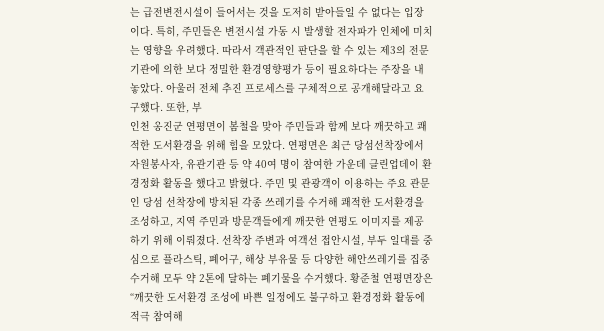는 급전변전시설이 들어서는 것을 도저히 받아들일 수 없다는 입장이다. 특히, 주민들은 변전시설 가동 시 발생할 전자파가 인체에 미치는 영향을 우려했다. 따라서 객관적인 판단을 할 수 있는 제3의 전문기관에 의한 보다 정밀한 환경영향평가 등이 필요하다는 주장을 내놓았다. 아울러 전체 추진 프로세스를 구체적으로 공개해달라고 요구했다. 또한, 부
인천 옹진군 연평면이 봄철을 맞아 주민들과 함께 보다 깨끗하고 쾌적한 도서환경을 위해 힘을 모았다. 연평면은 최근 당섬선착장에서 자원봉사자, 유관기관 등 약 40여 명이 참여한 가운데 클린업데이 환경정화 활동을 했다고 밝혔다. 주민 및 관광객이 이용하는 주요 관문인 당섬 선착장에 방치된 각종 쓰레기를 수거해 쾌적한 도서환경을 조성하고, 지역 주민과 방문객들에게 깨끗한 연평도 이미지를 제공하기 위해 이뤄졌다. 선착장 주변과 여객선 접안시설, 부두 일대를 중심으로 플라스틱, 폐어구, 해상 부유물 등 다양한 해안쓰레기를 집중 수거해 모두 약 2톤에 달하는 폐기물을 수거했다. 황준철 연평면장은 “깨끗한 도서환경 조성에 바쁜 일정에도 불구하고 환경정화 활동에 적극 참여해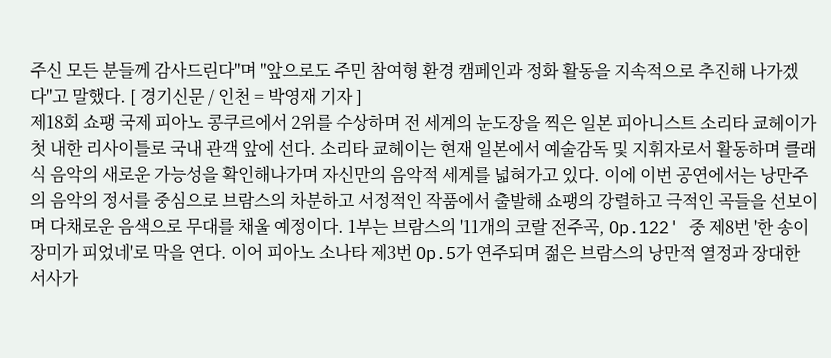주신 모든 분들께 감사드린다"며 "앞으로도 주민 참여형 환경 캠페인과 정화 활동을 지속적으로 추진해 나가겠다"고 말했다. [ 경기신문 / 인천 = 박영재 기자 ]
제18회 쇼팽 국제 피아노 콩쿠르에서 2위를 수상하며 전 세계의 눈도장을 찍은 일본 피아니스트 소리타 쿄헤이가 첫 내한 리사이틀로 국내 관객 앞에 선다. 소리타 쿄헤이는 현재 일본에서 예술감독 및 지휘자로서 활동하며 클래식 음악의 새로운 가능성을 확인해나가며 자신만의 음악적 세계를 넓혀가고 있다. 이에 이번 공연에서는 낭만주의 음악의 정서를 중심으로 브람스의 차분하고 서정적인 작품에서 출발해 쇼팽의 강렬하고 극적인 곡들을 선보이며 다채로운 음색으로 무대를 채울 예정이다. 1부는 브람스의 '11개의 코랄 전주곡, Op.122' 중 제8번 '한 송이 장미가 피었네'로 막을 연다. 이어 피아노 소나타 제3번 Op.5가 연주되며 젊은 브람스의 낭만적 열정과 장대한 서사가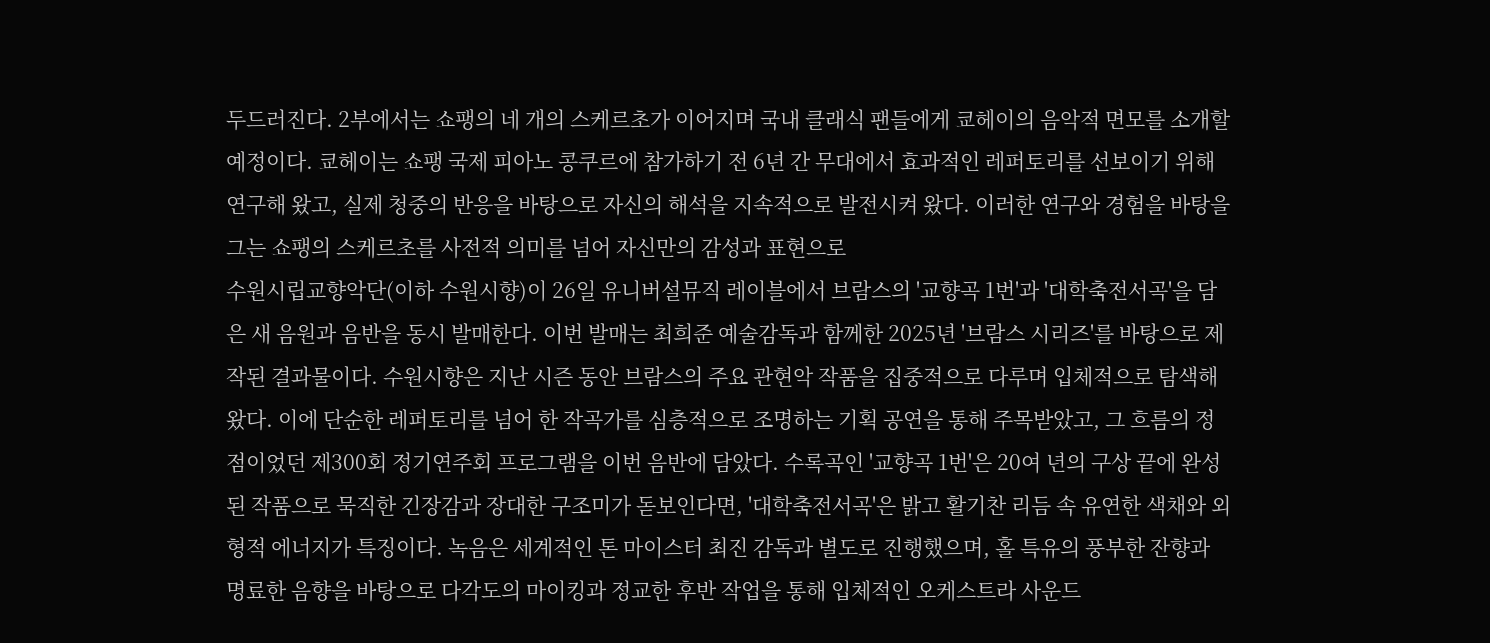두드러진다. 2부에서는 쇼팽의 네 개의 스케르초가 이어지며 국내 클래식 팬들에게 쿄헤이의 음악적 면모를 소개할 예정이다. 쿄헤이는 쇼팽 국제 피아노 콩쿠르에 참가하기 전 6년 간 무대에서 효과적인 레퍼토리를 선보이기 위해 연구해 왔고, 실제 청중의 반응을 바탕으로 자신의 해석을 지속적으로 발전시켜 왔다. 이러한 연구와 경험을 바탕을 그는 쇼팽의 스케르초를 사전적 의미를 넘어 자신만의 감성과 표현으로
수원시립교향악단(이하 수원시향)이 26일 유니버설뮤직 레이블에서 브람스의 '교향곡 1번'과 '대학축전서곡'을 담은 새 음원과 음반을 동시 발매한다. 이번 발매는 최희준 예술감독과 함께한 2025년 '브람스 시리즈'를 바탕으로 제작된 결과물이다. 수원시향은 지난 시즌 동안 브람스의 주요 관현악 작품을 집중적으로 다루며 입체적으로 탐색해 왔다. 이에 단순한 레퍼토리를 넘어 한 작곡가를 심층적으로 조명하는 기획 공연을 통해 주목받았고, 그 흐름의 정점이었던 제300회 정기연주회 프로그램을 이번 음반에 담았다. 수록곡인 '교향곡 1번'은 20여 년의 구상 끝에 완성된 작품으로 묵직한 긴장감과 장대한 구조미가 돋보인다면, '대학축전서곡'은 밝고 활기찬 리듬 속 유연한 색채와 외형적 에너지가 특징이다. 녹음은 세계적인 톤 마이스터 최진 감독과 별도로 진행했으며, 홀 특유의 풍부한 잔향과 명료한 음향을 바탕으로 다각도의 마이킹과 정교한 후반 작업을 통해 입체적인 오케스트라 사운드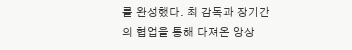를 완성했다. 최 감독과 장기간의 협업을 통해 다져온 앙상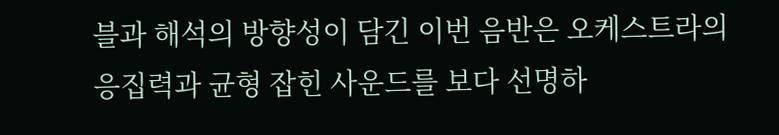블과 해석의 방향성이 담긴 이번 음반은 오케스트라의 응집력과 균형 잡힌 사운드를 보다 선명하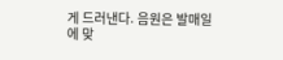게 드러낸다. 음원은 발매일에 맞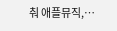춰 애플뮤직,…